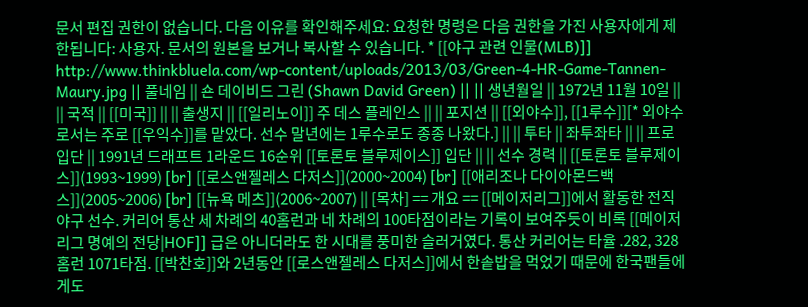문서 편집 권한이 없습니다. 다음 이유를 확인해주세요: 요청한 명령은 다음 권한을 가진 사용자에게 제한됩니다: 사용자. 문서의 원본을 보거나 복사할 수 있습니다. * [[야구 관련 인물(MLB)]] http://www.thinkbluela.com/wp-content/uploads/2013/03/Green-4-HR-Game-Tannen-Maury.jpg || 풀네임 || 숀 데이비드 그린 (Shawn David Green) || || 생년월일 || 1972년 11월 10일 || || 국적 || [[미국]] || || 출생지 || [[일리노이]] 주 데스 플레인스 || || 포지션 || [[외야수]], [[1루수]][* 외야수로서는 주로 [[우익수]]를 맡았다. 선수 말년에는 1루수로도 종종 나왔다.] || || 투타 || 좌투좌타 || || 프로입단 || 1991년 드래프트 1라운드 16순위 [[토론토 블루제이스]] 입단 || || 선수 경력 || [[토론토 블루제이스]](1993~1999) [br] [[로스앤젤레스 다저스]](2000~2004) [br] [[애리조나 다이아몬드백스]](2005~2006) [br] [[뉴욕 메츠]](2006~2007) || [목차] == 개요 == [[메이저리그]]에서 활동한 전직 야구 선수. 커리어 통산 세 차례의 40홈런과 네 차례의 100타점이라는 기록이 보여주듯이 비록 [[메이저리그 명예의 전당|HOF]] 급은 아니더라도 한 시대를 풍미한 슬러거였다. 통산 커리어는 타율 .282, 328홈런 1071타점. [[박찬호]]와 2년동안 [[로스앤젤레스 다저스]]에서 한솥밥을 먹었기 때문에 한국팬들에게도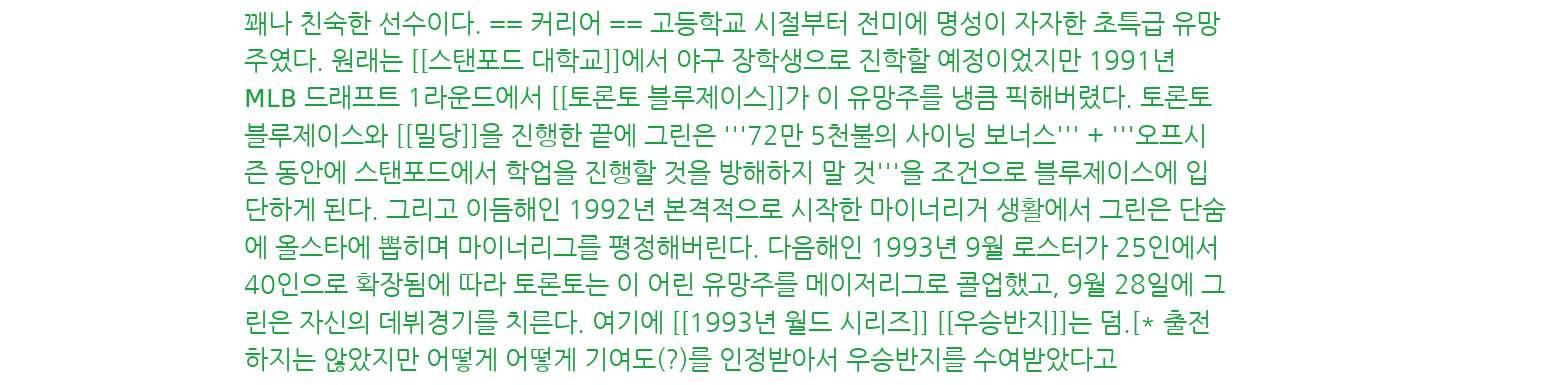꽤나 친숙한 선수이다. == 커리어 == 고등학교 시절부터 전미에 명성이 자자한 초특급 유망주였다. 원래는 [[스탠포드 대학교]]에서 야구 장학생으로 진학할 예정이었지만 1991년 MLB 드래프트 1라운드에서 [[토론토 블루제이스]]가 이 유망주를 냉큼 픽해버렸다. 토론토 블루제이스와 [[밀당]]을 진행한 끝에 그린은 '''72만 5천불의 사이닝 보너스''' + '''오프시즌 동안에 스탠포드에서 학업을 진행할 것을 방해하지 말 것'''을 조건으로 블루제이스에 입단하게 된다. 그리고 이듬해인 1992년 본격적으로 시작한 마이너리거 생활에서 그린은 단숨에 올스타에 뽑히며 마이너리그를 평정해버린다. 다음해인 1993년 9월 로스터가 25인에서 40인으로 확장됨에 따라 토론토는 이 어린 유망주를 메이저리그로 콜업했고, 9월 28일에 그린은 자신의 데뷔경기를 치른다. 여기에 [[1993년 월드 시리즈]] [[우승반지]]는 덤.[* 출전하지는 않았지만 어떻게 어떻게 기여도(?)를 인정받아서 우승반지를 수여받았다고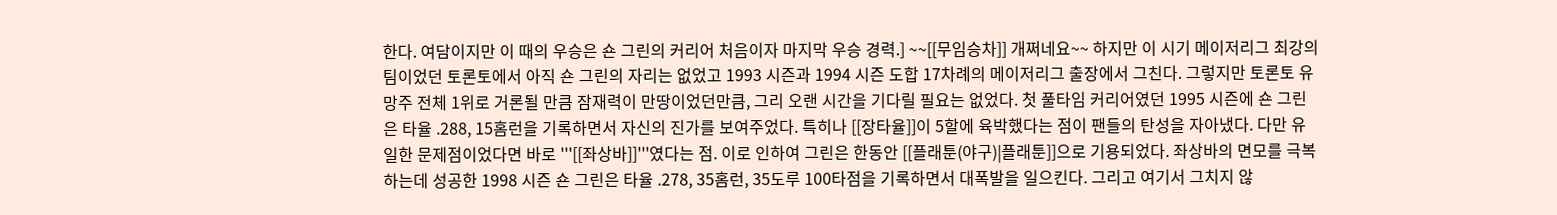한다. 여담이지만 이 때의 우승은 숀 그린의 커리어 처음이자 마지막 우승 경력.] ~~[[무임승차]] 개쩌네요~~ 하지만 이 시기 메이저리그 최강의 팀이었던 토론토에서 아직 숀 그린의 자리는 없었고 1993 시즌과 1994 시즌 도합 17차례의 메이저리그 출장에서 그친다. 그렇지만 토론토 유망주 전체 1위로 거론될 만큼 잠재력이 만땅이었던만큼, 그리 오랜 시간을 기다릴 필요는 없었다. 첫 풀타임 커리어였던 1995 시즌에 숀 그린은 타율 .288, 15홈런을 기록하면서 자신의 진가를 보여주었다. 특히나 [[장타율]]이 5할에 육박했다는 점이 팬들의 탄성을 자아냈다. 다만 유일한 문제점이었다면 바로 '''[[좌상바]]'''였다는 점. 이로 인하여 그린은 한동안 [[플래툰(야구)|플래툰]]으로 기용되었다. 좌상바의 면모를 극복하는데 성공한 1998 시즌 숀 그린은 타율 .278, 35홈런, 35도루 100타점을 기록하면서 대폭발을 일으킨다. 그리고 여기서 그치지 않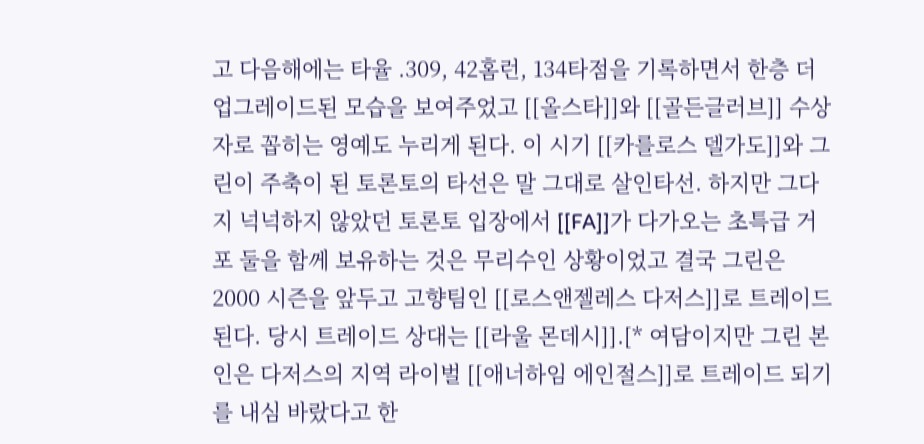고 다음해에는 타율 .309, 42홈런, 134타점을 기록하면서 한층 더 업그레이드된 모습을 보여주었고 [[올스타]]와 [[골든글러브]] 수상자로 꼽히는 영예도 누리게 된다. 이 시기 [[카를로스 델가도]]와 그린이 주축이 된 토론토의 타선은 말 그대로 살인타선. 하지만 그다지 넉넉하지 않았던 토론토 입장에서 [[FA]]가 다가오는 초특급 거포 둘을 함께 보유하는 것은 무리수인 상황이었고 결국 그린은 2000 시즌을 앞두고 고향팀인 [[로스앤젤레스 다저스]]로 트레이드된다. 당시 트레이드 상대는 [[라울 몬데시]].[* 여담이지만 그린 본인은 다저스의 지역 라이벌 [[애너하임 에인절스]]로 트레이드 되기를 내심 바랐다고 한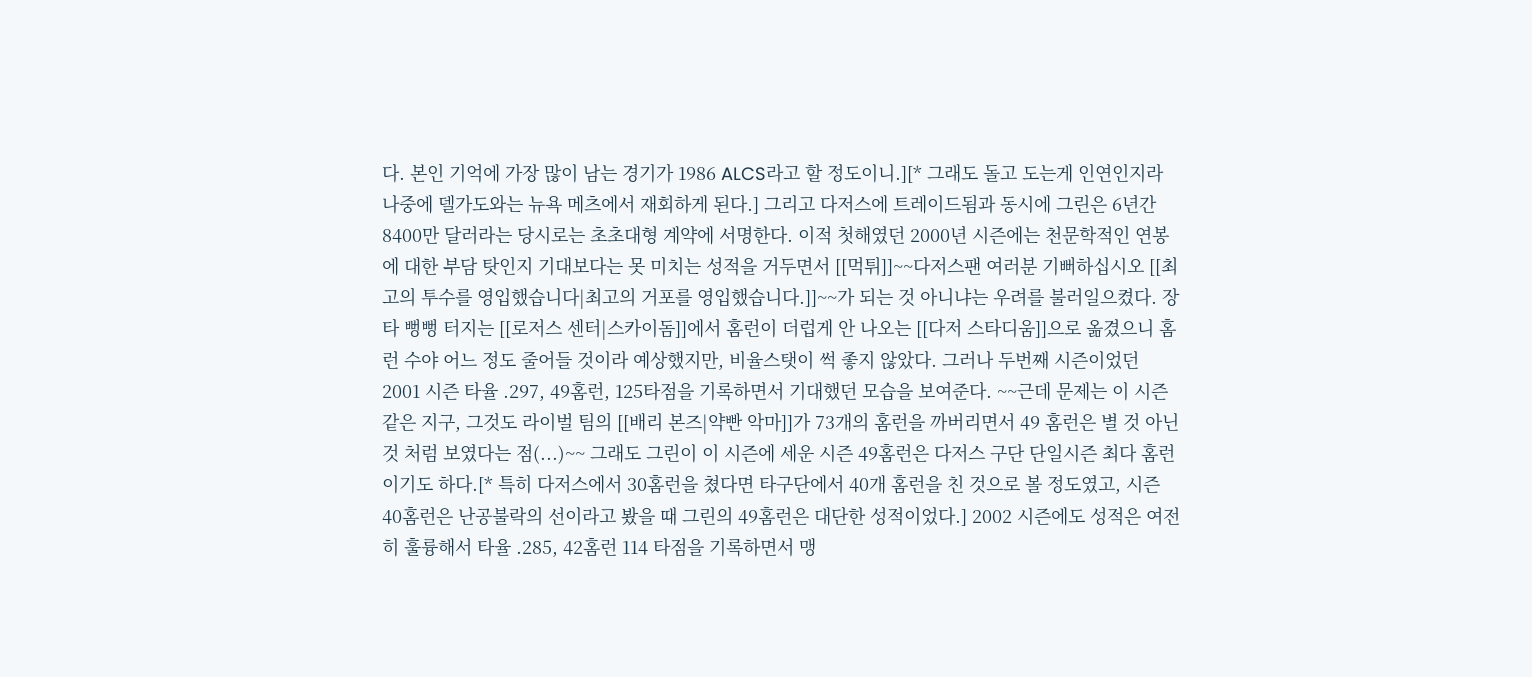다. 본인 기억에 가장 많이 남는 경기가 1986 ALCS라고 할 정도이니.][* 그래도 돌고 도는게 인연인지라 나중에 델가도와는 뉴욕 메츠에서 재회하게 된다.] 그리고 다저스에 트레이드됨과 동시에 그린은 6년간 8400만 달러라는 당시로는 초초대형 계약에 서명한다. 이적 첫해였던 2000년 시즌에는 천문학적인 연봉에 대한 부담 탓인지 기대보다는 못 미치는 성적을 거두면서 [[먹튀]]~~다저스팬 여러분 기뻐하십시오 [[최고의 투수를 영입했습니다|최고의 거포를 영입했습니다.]]~~가 되는 것 아니냐는 우려를 불러일으켰다. 장타 뻥뻥 터지는 [[로저스 센터|스카이돔]]에서 홈런이 더럽게 안 나오는 [[다저 스타디움]]으로 옮겼으니 홈런 수야 어느 정도 줄어들 것이라 예상했지만, 비율스탯이 썩 좋지 않았다. 그러나 두번째 시즌이었던 2001 시즌 타율 .297, 49홈런, 125타점을 기록하면서 기대했던 모습을 보여준다. ~~근데 문제는 이 시즌 같은 지구, 그것도 라이벌 팀의 [[배리 본즈|약빤 악마]]가 73개의 홈런을 까버리면서 49 홈런은 별 것 아닌 것 처럼 보였다는 점(...)~~ 그래도 그린이 이 시즌에 세운 시즌 49홈런은 다저스 구단 단일시즌 최다 홈런이기도 하다.[* 특히 다저스에서 30홈런을 쳤다면 타구단에서 40개 홈런을 친 것으로 볼 정도였고, 시즌 40홈런은 난공불락의 선이라고 봤을 때 그린의 49홈런은 대단한 성적이었다.] 2002 시즌에도 성적은 여전히 훌륭해서 타율 .285, 42홈런 114 타점을 기록하면서 맹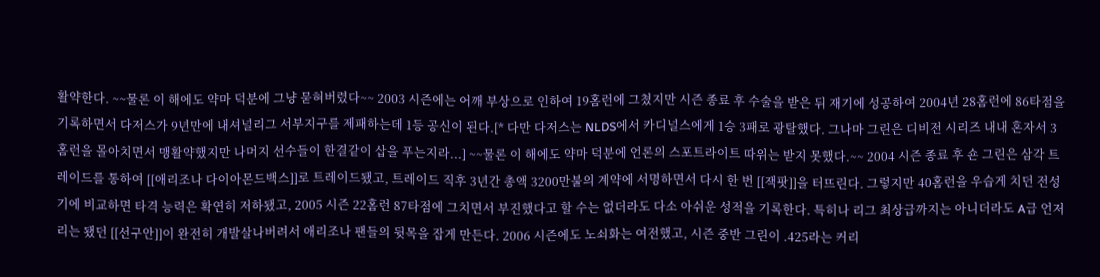활약한다. ~~물론 이 해에도 약마 덕분에 그냥 묻혀버렸다~~ 2003 시즌에는 어깨 부상으로 인하여 19홈런에 그쳤지만 시즌 종료 후 수술을 받은 뒤 재기에 성공하여 2004년 28홈런에 86타점을 기록하면서 다저스가 9년만에 내셔널리그 서부지구를 제패하는데 1등 공신이 된다.[* 다만 다저스는 NLDS에서 카디널스에게 1승 3패로 광탈했다. 그나마 그린은 디비전 시리즈 내내 혼자서 3홈런을 몰아치면서 맹활약했지만 나머지 선수들이 한결같이 삽을 푸는지라...] ~~물론 이 해에도 약마 덕분에 언론의 스포트라이트 따위는 받지 못했다.~~ 2004 시즌 종료 후 숀 그린은 삼각 트레이드를 통하여 [[애리조나 다이아몬드백스]]로 트레이드됐고, 트레이드 직후 3년간 총액 3200만불의 계약에 서명하면서 다시 한 번 [[잭팟]]을 터뜨린다. 그렇지만 40홈런을 우습게 치던 전성기에 비교하면 타격 능력은 확연히 저하됐고, 2005 시즌 22홈런 87타점에 그치면서 부진했다고 할 수는 없더라도 다소 아쉬운 성적을 기록한다. 특히나 리그 최상급까지는 아니더라도 A급 언저리는 됐던 [[선구안]]이 완전히 개발살나버려서 애리조나 팬들의 뒷목을 잡게 만든다. 2006 시즌에도 노쇠화는 여전했고, 시즌 중반 그린이 .425라는 커리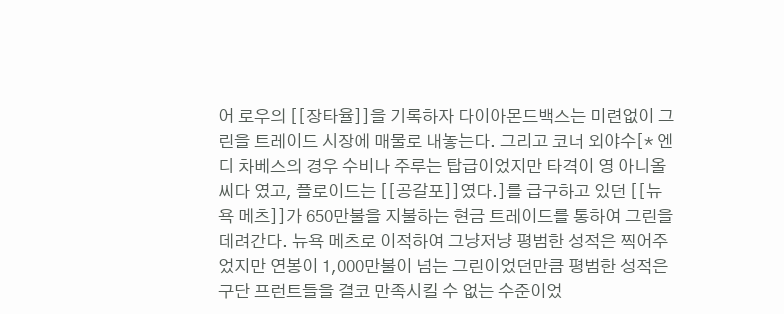어 로우의 [[장타율]]을 기록하자 다이아몬드백스는 미련없이 그린을 트레이드 시장에 매물로 내놓는다. 그리고 코너 외야수[* 엔디 차베스의 경우 수비나 주루는 탑급이었지만 타격이 영 아니올씨다 였고, 플로이드는 [[공갈포]]였다.]를 급구하고 있던 [[뉴욕 메츠]]가 650만불을 지불하는 현금 트레이드를 통하여 그린을 데려간다. 뉴욕 메츠로 이적하여 그냥저냥 평범한 성적은 찍어주었지만 연봉이 1,000만불이 넘는 그린이었던만큼 평범한 성적은 구단 프런트들을 결코 만족시킬 수 없는 수준이었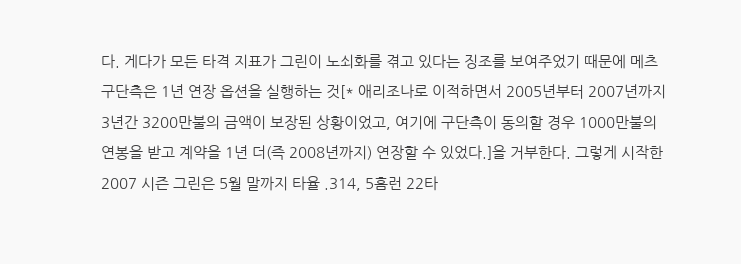다. 게다가 모든 타격 지표가 그린이 노쇠화를 겪고 있다는 징조를 보여주었기 때문에 메츠 구단측은 1년 연장 옵션을 실행하는 것[* 애리조나로 이적하면서 2005년부터 2007년까지 3년간 3200만불의 금액이 보장된 상황이었고, 여기에 구단측이 동의할 경우 1000만불의 연봉을 받고 계약을 1년 더(즉 2008년까지) 연장할 수 있었다.]을 거부한다. 그렇게 시작한 2007 시즌 그린은 5월 말까지 타율 .314, 5홈런 22타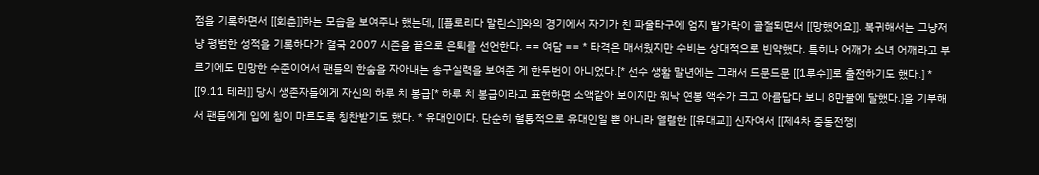점을 기록하면서 [[회춘]]하는 모습을 보여주나 했는데, [[플로리다 말린스]]와의 경기에서 자기가 친 파울타구에 엄지 발가락이 골절되면서 [[망했어요]]. 복귀해서는 그냥저냥 평범한 성적을 기록하다가 결국 2007 시즌을 끝으로 은퇴를 선언한다. == 여담 == * 타격은 매서웠지만 수비는 상대적으로 빈약했다. 특히나 어깨가 소녀 어깨라고 부르기에도 민망한 수준이어서 팬들의 한숨을 자아내는 송구실력을 보여준 게 한두번이 아니었다.[* 선수 생활 말년에는 그래서 드문드문 [[1루수]]로 출전하기도 했다.] * [[9.11 테러]] 당시 생존자들에게 자신의 하루 치 봉급[* 하루 치 봉급이라고 표현하면 소액같아 보이지만 워낙 연봉 액수가 크고 아름답다 보니 8만불에 달했다.]을 기부해서 팬들에게 입에 침이 마르도록 칭찬받기도 했다. * 유대인이다. 단순히 혈통적으로 유대인일 뿐 아니라 열렬한 [[유대교]] 신자여서 [[제4차 중동전쟁|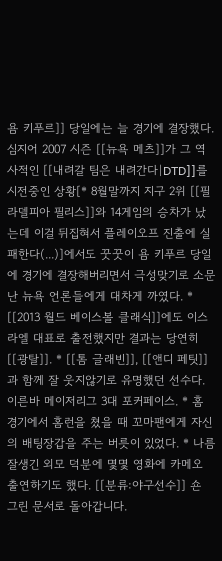욤 키푸르]] 당일에는 늘 경기에 결장했다. 심지어 2007 시즌 [[뉴욕 메츠]]가 그 역사적인 [[내려갈 팀은 내려간다|DTD]]를 시전중인 상황[* 8월말까지 지구 2위 [[필라델피아 필리스]]와 14게임의 승차가 났는데 이걸 뒤집혀서 플레이오프 진출에 실패한다(...)]에서도 꿋꿋이 욤 키푸르 당일에 경기에 결장해버리면서 극성맞기로 소문난 뉴욕 언론들에게 대차게 까였다. * [[2013 월드 베이스볼 클래식]]에도 이스라엘 대표로 출전했지만 결과는 당연히 [[광탈]]. * [[톰 글래빈]], [[앤디 페팃]]과 함께 잘 웃지않기로 유명했던 선수다. 이른바 메이저리그 3대 포커페이스. * 홈 경기에서 홈런을 쳤을 때 꼬마팬에게 자신의 배팅장갑을 주는 버릇이 있었다. * 나름 잘생긴 외모 덕분에 몇몇 영화에 카메오 출연하기도 했다. [[분류:야구선수]] 숀 그린 문서로 돌아갑니다.